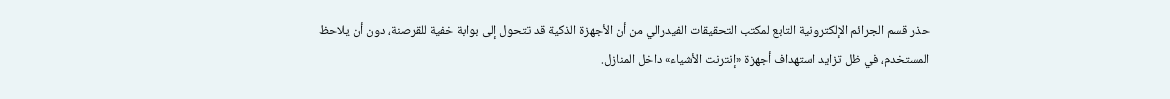حذر قسم الجرائم الإلكترونية التابع لمكتب التحقيقات الفيدرالي من أن الأجهزة الذكية قد تتحول إلى بوابة خفية للقرصنة، دون أن يلاحظ المستخدم، في ظل تزايد استهداف أجهزة «إنترنت الأشياء» داخل المنازل.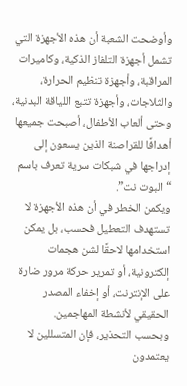وأوضحت الشعبة أن هذه الأجهزة التي تشمل أجهزة التلفاز الذكية، وكاميرات المراقبة، وأجهزة تنظيم الحرارة، والثلاجات، وأجهزة تتبع اللياقة البدنية، وحتى ألعاب الأطفال، أصبحت جميعها أهدافًا للقراصنة الذين يسعون إلى إدراجها في شبكات سرية تعرف باسم “البوت نت”.
ويكمن الخطر في أن هذه الأجهزة لا تستهدف التعطيل فحسب، بل يمكن استخدامها لاحقًا لشن هجمات إلكترونية، أو تمرير حركة مرور ضارة على الإنترنت، أو إخفاء المصدر الحقيقي لأنشطة المهاجمين.
وبحسب التحذير، فإن المتسللين لا يعتمدون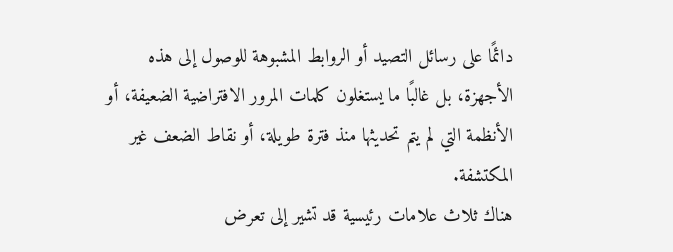دائمًا على رسائل التصيد أو الروابط المشبوهة للوصول إلى هذه الأجهزة، بل غالبًا ما يستغلون كلمات المرور الافتراضية الضعيفة، أو الأنظمة التي لم يتم تحديثها منذ فترة طويلة، أو نقاط الضعف غير المكتشفة.
هناك ثلاث علامات رئيسية قد تشير إلى تعرض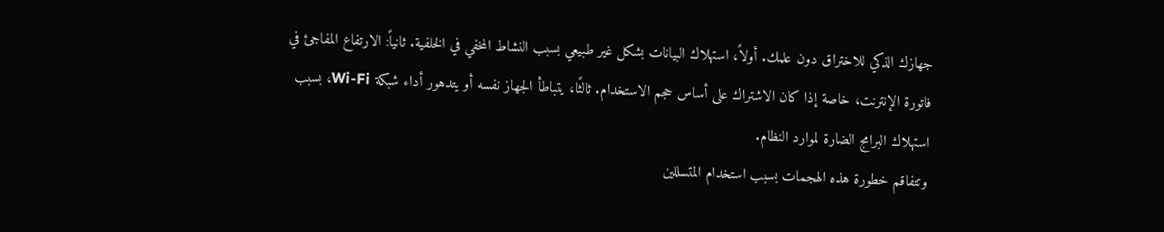جهازك الذكي للاختراق دون علمك. أولاً، استهلاك البيانات بشكل غير طبيعي بسبب النشاط المخفي في الخلفية. ثانياً: الارتفاع المفاجئ في فاتورة الإنترنت، خاصة إذا كان الاشتراك على أساس حجم الاستخدام. ثالثًا، يتباطأ الجهاز نفسه أو يتدهور أداء شبكة Wi-Fi، بسبب استهلاك البرامج الضارة لموارد النظام.
وتتفاقم خطورة هذه الهجمات بسبب استخدام المتسللين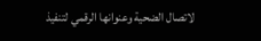لاتصال الضحية وعنوانها الرقمي لتنفيذ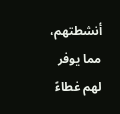أنشطتهم، مما يوفر لهم غطاءً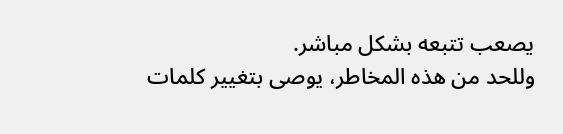يصعب تتبعه بشكل مباشر.
وللحد من هذه المخاطر، يوصى بتغيير كلمات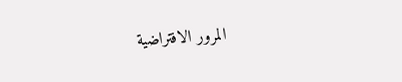المرور الافتراضية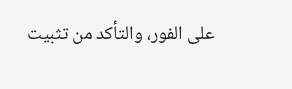على الفور، والتأكد من تثبيت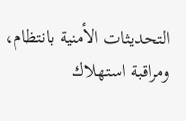التحديثات الأمنية بانتظام، ومراقبة استهلاك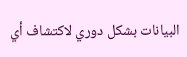البيانات بشكل دوري لاكتشاف أي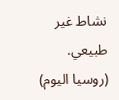نشاط غير طبيعي. (روسيا اليوم)